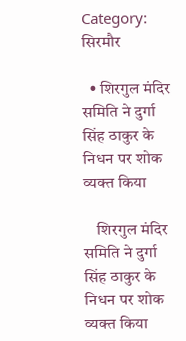Category: सिरमौर

  • शिरगुल मंदिर समिति ने दुर्गा सिंह ठाकुर के निधन पर शोक व्यक्त किया

    शिरगुल मंदिर समिति ने दुर्गा सिंह ठाकुर के निधन पर शोक व्यक्त किया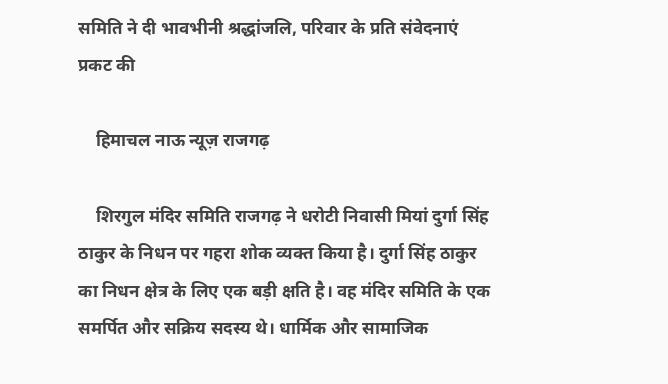समिति ने दी भावभीनी श्रद्धांजलि, परिवार के प्रति संवेदनाएं प्रकट की

    हिमाचल नाऊ न्यूज़ राजगढ़

    शिरगुल मंदिर समिति राजगढ़ ने धरोटी निवासी मियां दुर्गा सिंह ठाकुर के निधन पर गहरा शोक व्यक्त किया है। दुर्गा सिंह ठाकुर का निधन क्षेत्र के लिए एक बड़ी क्षति है। वह मंदिर समिति के एक समर्पित और सक्रिय सदस्य थे। धार्मिक और सामाजिक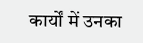कार्यों में उनका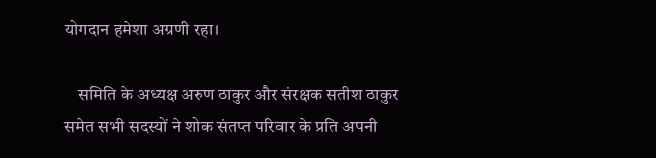योगदान हमेशा अग्रणी रहा।

    समिति के अध्यक्ष अरुण ठाकुर और संरक्षक सतीश ठाकुर समेत सभी सदस्यों ने शोक संतप्त परिवार के प्रति अपनी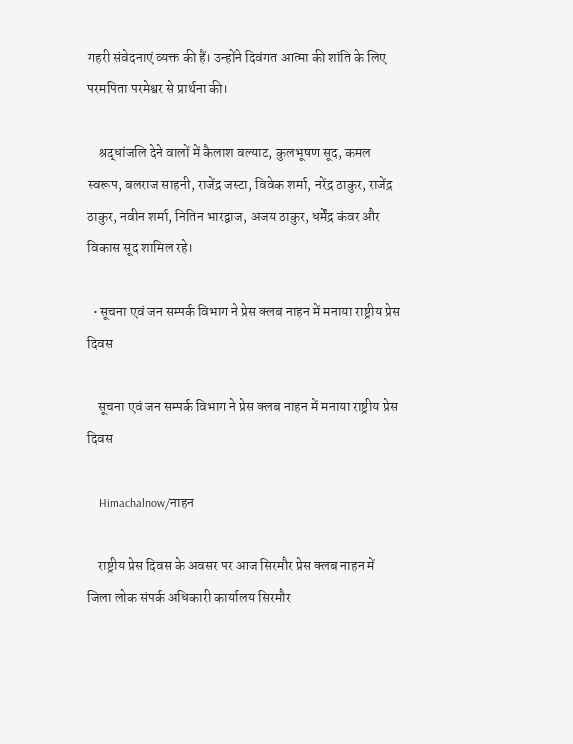गहरी संवेदनाएं व्यक्त की हैं। उन्होंने दिवंगत आत्मा की शांति के लिए परमपिता परमेश्वर से प्रार्थना की।

    श्रद्धांजलि देने वालों में कैलाश वल्याट, कुलभूषण सूद, कमल स्वरूप, बलराज साहनी, राजेंद्र जस्टा, विवेक शर्मा, नरेंद्र ठाकुर, राजेंद्र ठाकुर, नवीन शर्मा, नितिन भारद्वाज, अजय ठाकुर, धर्मेंद्र कंवर और विकास सूद शामिल रहे।

  • सूचना एवं जन सम्पर्क विभाग ने प्रेस क्लब नाहन में मनाया राष्ट्रीय प्रेस दिवस

    सूचना एवं जन सम्पर्क विभाग ने प्रेस क्लब नाहन में मनाया राष्ट्रीय प्रेस दिवस

    Himachalnow/नाहन

    राष्ट्रीय प्रेस दिवस के अवसर पर आज सिरमौर प्रेस क्लब नाहन में जिला लोक संपर्क अधिकारी कार्यालय सिरमौर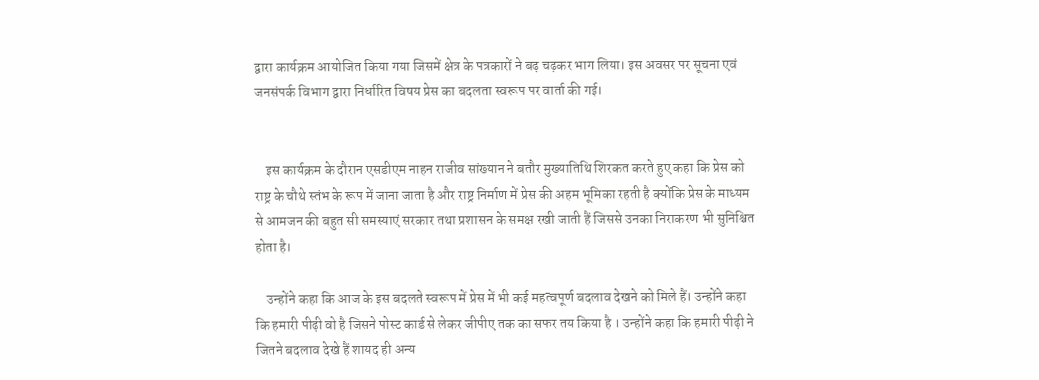द्वारा कार्यक्रम आयोजित किया गया जिसमें क्षेत्र के पत्रकारों ने बढ़ चढ़कर भाग लिया। इस अवसर पर सूचना एवं जनसंपर्क विभाग द्वारा निर्धारित विषय प्रेस का बदलता स्वरूप पर वार्ता की गई।


    इस कार्यक्रम के दौरान एसडीएम नाहन राजीव सांख्यान ने बतौर मुख्यातिथि शिरकत करते हुए कहा कि प्रेस को राष्ट्र के चौथे स्तंभ के रूप में जाना जाता है और राष्ट्र निर्माण में प्रेस की अहम भूमिका रहती है क्योंकि प्रेस के माध्यम से आमजन की बहुत सी समस्याएं सरकार तथा प्रशासन के समक्ष रखी जाती हैं जिससे उनका निराकरण भी सुनिश्चित होता है।

    उन्होंने कहा कि आज के इस बदलते स्वरूप में प्रेस में भी कई महत्वपूर्ण बदलाव देखने को मिले हैं। उन्होंने कहा कि हमारी पीढ़ी वो है जिसने पोस्ट कार्ड से लेकर जीपीए तक का सफर तय किया है । उन्होंने कहा कि हमारी पीढ़ी ने जितने बदलाव देखे हैं शायद ही अन्य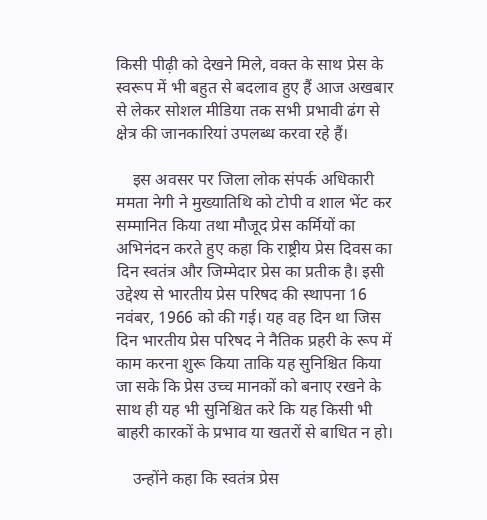किसी पीढ़ी को देखने मिले, वक्त के साथ प्रेस के स्वरूप में भी बहुत से बदलाव हुए हैं आज अखबार से लेकर सोशल मीडिया तक सभी प्रभावी ढंग से क्षेत्र की जानकारियां उपलब्ध करवा रहे हैं।

    इस अवसर पर जिला लोक संपर्क अधिकारी ममता नेगी ने मुख्यातिथि को टोपी व शाल भेंट कर सम्मानित किया तथा मौजूद प्रेस कर्मियों का अभिनंदन करते हुए कहा कि राष्ट्रीय प्रेस दिवस का दिन स्वतंत्र और जिम्मेदार प्रेस का प्रतीक है। इसी उद्देश्य से भारतीय प्रेस परिषद की स्थापना 16 नवंबर, 1966 को की गई। यह वह दिन था जिस दिन भारतीय प्रेस परिषद ने नैतिक प्रहरी के रूप में काम करना शुरू किया ताकि यह सुनिश्चित किया जा सके कि प्रेस उच्च मानकों को बनाए रखने के साथ ही यह भी सुनिश्चित करे कि यह किसी भी बाहरी कारकों के प्रभाव या खतरों से बाधित न हो।

    उन्होंने कहा कि स्वतंत्र प्रेस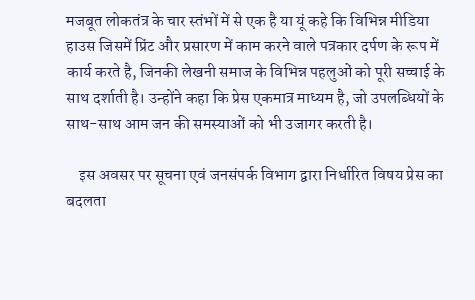मजबूत लोकतंत्र के चार स्तंभों में से एक है या यूं कहे कि विभिन्न मीडिया हाउस जिसमें प्रिंट और प्रसारण में काम करने वाले पत्रकार दर्पण के रूप में कार्य करते है, जिनकी लेखनी समाज के विभिन्न पहलुओं को पूरी सच्चाई के साथ दर्शाती है। उन्होंने कहा कि प्रेस एकमात्र माध्यम है, जो उपलब्धियों के साथ-साथ आम जन की समस्याओं को भी उजागर करती है।

    इस अवसर पर सूचना एवं जनसंपर्क विभाग द्वारा निर्धारित विषय प्रेस का बदलता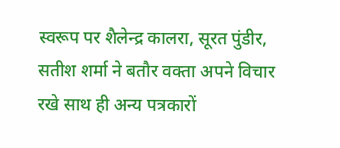स्वरूप पर शैलेन्द्र कालरा, सूरत पुंडीर, सतीश शर्मा ने बतौर वक्ता अपने विचार रखे साथ ही अन्य पत्रकारों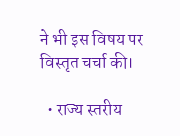ने भी इस विषय पर विस्तृत चर्चा की।

  • राज्य स्तरीय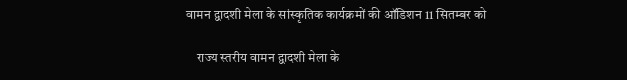वामन द्वादशी मेला के सांस्कृतिक कार्यक्रमों की ऑडिशन 11 सितम्बर को

    राज्य स्तरीय वामन द्वादशी मेला के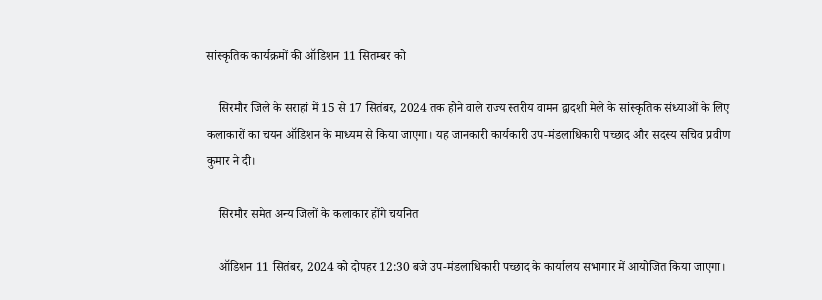सांस्कृतिक कार्यक्रमों की ऑडिशन 11 सितम्बर को

    सिरमौर जिले के सराहां में 15 से 17 सितंबर, 2024 तक होने वाले राज्य स्तरीय वामन द्वादशी मेले के सांस्कृतिक संध्याओं के लिए कलाकारों का चयन ऑडिशन के माध्यम से किया जाएगा। यह जानकारी कार्यकारी उप-मंडलाधिकारी पच्छाद और सदस्य सचिव प्रवीण कुमार ने दी।

    सिरमौर समेत अन्य जिलों के कलाकार होंगे चयनित

    ऑडिशन 11 सितंबर, 2024 को दोपहर 12:30 बजे उप-मंडलाधिकारी पच्छाद के कार्यालय सभागार में आयोजित किया जाएगा।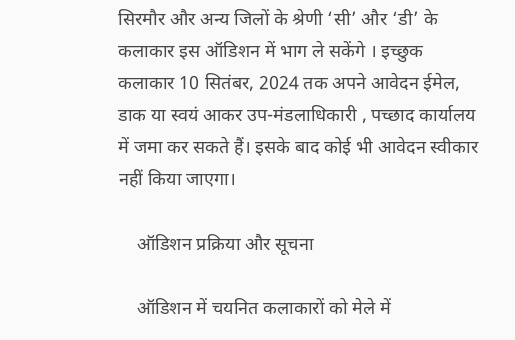सिरमौर और अन्य जिलों के श्रेणी ‘सी’ और ‘डी’ के कलाकार इस ऑडिशन में भाग ले सकेंगे । इच्छुक कलाकार 10 सितंबर, 2024 तक अपने आवेदन ईमेल, डाक या स्वयं आकर उप-मंडलाधिकारी , पच्छाद कार्यालय में जमा कर सकते हैं। इसके बाद कोई भी आवेदन स्वीकार नहीं किया जाएगा।

    ऑडिशन प्रक्रिया और सूचना

    ऑडिशन में चयनित कलाकारों को मेले में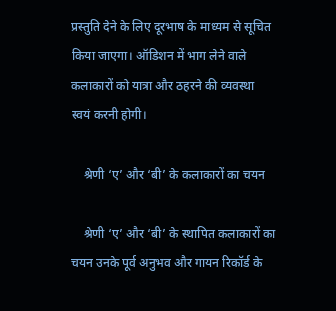प्रस्तुति देने के लिए दूरभाष के माध्यम से सूचित किया जाएगा। ऑडिशन में भाग लेने वाले कलाकारों को यात्रा और ठहरने की व्यवस्था स्वयं करनी होगी।

    श्रेणी ‘ए’ और ‘बी’ के कलाकारों का चयन

    श्रेणी ‘ए’ और ‘बी’ के स्थापित कलाकारों का चयन उनके पूर्व अनुभव और गायन रिकॉर्ड के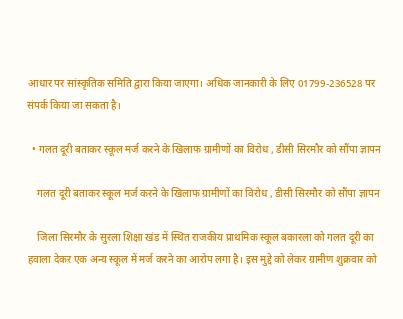आधार पर सांस्कृतिक समिति द्वारा किया जाएगा। अधिक जानकारी के लिए 01799-236528 पर संपर्क किया जा सकता है।

  • गलत दूरी बताकर स्कूल मर्ज करने के खिलाफ ग्रामीणों का विरोध , डीसी सिरमौर को सौंपा ज्ञापन

    गलत दूरी बताकर स्कूल मर्ज करने के खिलाफ ग्रामीणों का विरोध , डीसी सिरमौर को सौंपा ज्ञापन

    जिला सिरमौर के सुरला शिक्षा खंड में स्थित राजकीय प्राथमिक स्कूल बकारला को गलत दूरी का हवाला देकर एक अन्य स्कूल में मर्ज करने का आरोप लगा है। इस मुद्दे को लेकर ग्रामीण शुक्रवार को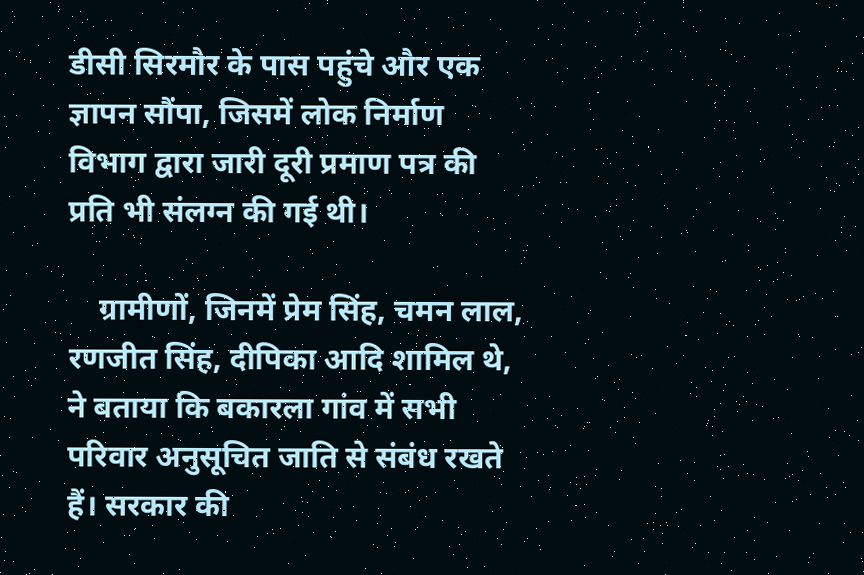डीसी सिरमौर के पास पहुंचे और एक ज्ञापन सौंपा, जिसमें लोक निर्माण विभाग द्वारा जारी दूरी प्रमाण पत्र की प्रति भी संलग्न की गई थी।

    ग्रामीणों, जिनमें प्रेम सिंह, चमन लाल, रणजीत सिंह, दीपिका आदि शामिल थे, ने बताया कि बकारला गांव में सभी परिवार अनुसूचित जाति से संबंध रखते हैं। सरकार की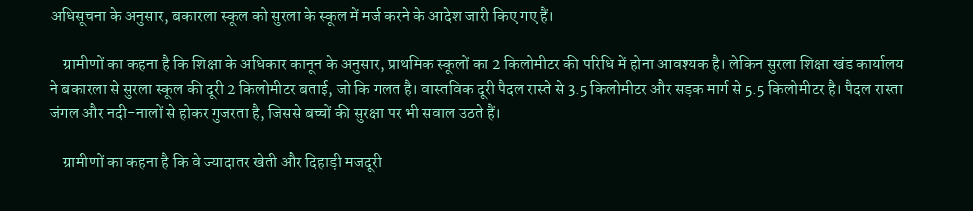अधिसूचना के अनुसार, बकारला स्कूल को सुरला के स्कूल में मर्ज करने के आदेश जारी किए गए हैं।

    ग्रामीणों का कहना है कि शिक्षा के अधिकार कानून के अनुसार, प्राथमिक स्कूलों का 2 किलोमीटर की परिधि में होना आवश्यक है। लेकिन सुरला शिक्षा खंड कार्यालय ने बकारला से सुरला स्कूल की दूरी 2 किलोमीटर बताई, जो कि गलत है। वास्तविक दूरी पैदल रास्ते से 3.5 किलोमीटर और सड़क मार्ग से 5.5 किलोमीटर है। पैदल रास्ता जंगल और नदी-नालों से होकर गुजरता है, जिससे बच्चों की सुरक्षा पर भी सवाल उठते हैं।

    ग्रामीणों का कहना है कि वे ज्यादातर खेती और दिहाड़ी मजदूरी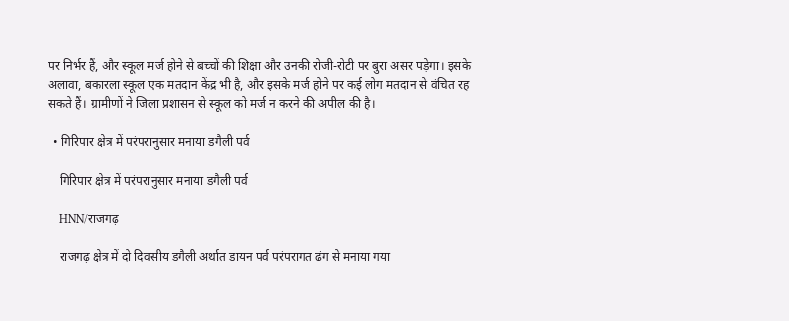पर निर्भर हैं, और स्कूल मर्ज होने से बच्चों की शिक्षा और उनकी रोजी-रोटी पर बुरा असर पड़ेगा। इसके अलावा, बकारला स्कूल एक मतदान केंद्र भी है, और इसके मर्ज होने पर कई लोग मतदान से वंचित रह सकते हैं। ग्रामीणों ने जिला प्रशासन से स्कूल को मर्ज न करने की अपील की है।

  • गिरिपार क्षेत्र में परंपरानुसार मनाया डगैली पर्व

    गिरिपार क्षेत्र में परंपरानुसार मनाया डगैली पर्व

    HNN/राजगढ़

    राजगढ़ क्षेत्र में दो दिवसीय डगैली अर्थात डायन पर्व परंपरागत ढंग से मनाया गया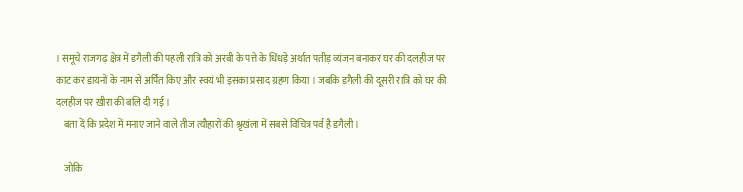। समूचे राजगढ़ क्षेत्र में डगैली की पहली रात्रि को अरबी के पत्ते के धिंधड़े अर्थात पतीड़ व्यंजन बनाकर घर की दलहीज पर काट कर डायनों के नाम से अर्पित किए और स्वयं भी इसका प्रसाद ग्रहण किया । जबकि डगैली की दूसरी रात्रि को घर की दलहीज पर खीरा की बलि दी गई ।
    बता दें कि प्रदेश में मनाए जाने वाले तीज त्यौहारों की श्रृखंला में सबसे विचित्र पर्व है डगैली ।

    जोकि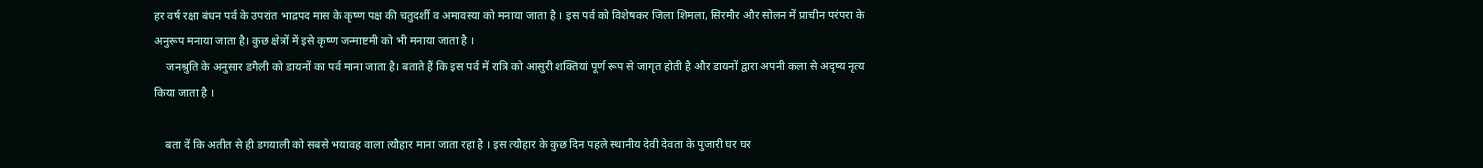हर वर्ष रक्षा बंधन पर्व के उपरांत भाद्रपद मास के कृष्ण पक्ष की चतुदर्शी व अमावस्या को मनाया जाता है । इस पर्व को विशेषकर जिला शिमला, सिरमौर और सोलन में प्राचीन परंपरा के अनुरूप मनाया जाता है। कुछ क्षेत्रों में इसे कृष्ण जन्माष्टमी को भी मनाया जाता है ।
    जनश्रुति के अनुसार डगैली को डायनों का पर्व माना जाता है। बताते हैं कि इस पर्व में रात्रि को आसुरी शक्तियां पूर्ण रूप से जागृत होती है और डायनों द्वारा अपनी कला से अदृष्य नृत्य किया जाता है ।

    बता दें कि अतीत से ही डगयाली को सबसे भयावह वाला त्यौहार माना जाता रहा है । इस त्यौहार के कुछ दिन पहले स्थानीय देवी देवता के पुजारी घर घर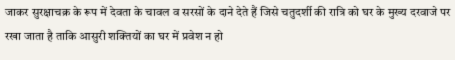जाकर सुरक्षाचक्र के रूप में देवता के चावल व सरसों के दाने देते हैं जिसे चतुदर्शी की रात्रि को घर के मुख्य दरवाजे पर रखा जाता है ताकि आसुरी शक्तियों का घर में प्रवेश न हो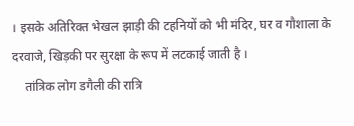। इसके अतिरिक्त भेखल झाड़ी की टहनियों को भी मंदिर, घर व गौशाला के दरवाजे, खिड़की पर सुरक्षा के रूप में लटकाई जाती है ।
    तांत्रिक लोग डगैली की रात्रि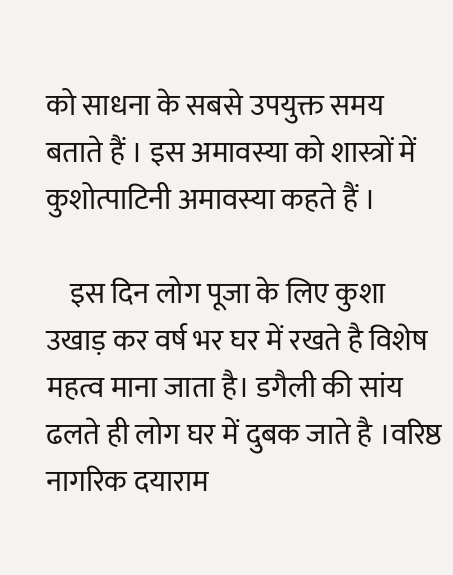को साधना के सबसे उपयुक्त समय बताते हैं । इस अमावस्या को शास्त्रों में कुशोत्पाटिनी अमावस्या कहते हैं ।

    इस दिन लोग पूजा के लिए कुशा उखाड़ कर वर्ष भर घर में रखते है विशेष महत्व माना जाता है। डगैली की सांय ढलते ही लोग घर में दुबक जाते है ।वरिष्ठ नागरिक दयाराम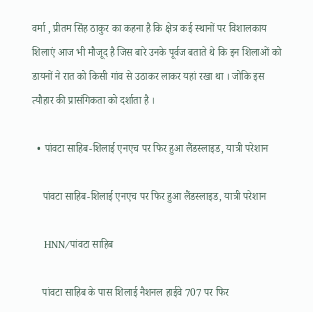वर्मा , प्रीतम सिंह ठाकुर का कहना है कि क्षेत्र कई स्थानों पर विशालकाय शिलाएं आज भी मौजूद है जिस बारे उनके पूर्वज बताते थे कि इन शिलाओं को डायनों ने रात को किसी गांव से उठाकर लाकर यहां रखा था । जोकि इस त्यौहार की प्रासंगिकता को दर्शाता है ।

  • पांवटा साहिब-शिलाई एनएच पर फिर हुआ लैंडस्लाइड, यात्री परेशान

    पांवटा साहिब-शिलाई एनएच पर फिर हुआ लैंडस्लाइड, यात्री परेशान

    HNN/पांवटा साहिब

    पांवटा साहिब के पास शिलाई नैशनल हाईवे 707 पर फिर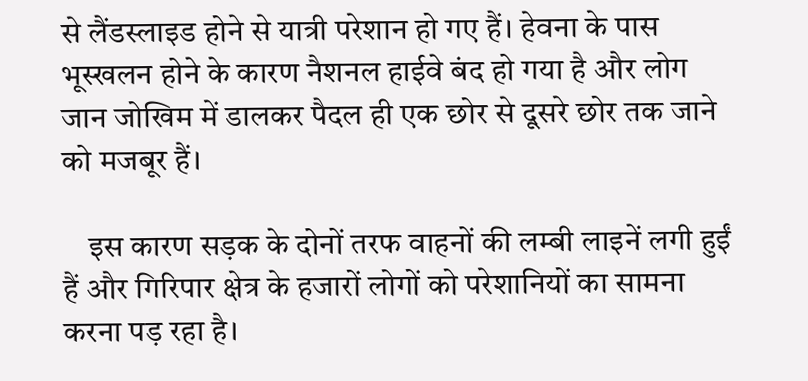से लैंडस्लाइड होने से यात्री परेशान हो गए हैं। हेवना के पास भूस्खलन होने के कारण नैशनल हाईवे बंद हो गया है और लोग जान जोखिम में डालकर पैदल ही एक छोर से दूसरे छोर तक जाने को मजबूर हैं।

    इस कारण सड़क के दोनों तरफ वाहनों की लम्बी लाइनें लगी हुईं हैं और गिरिपार क्षेत्र के हजारों लोगों को परेशानियों का सामना करना पड़ रहा है।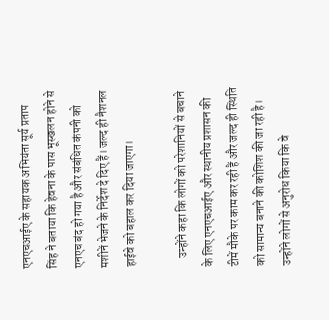एनएचआईए के सहायक अभियंता सूर्य प्रताप सिंह ने बताया कि हेवना के पास भूस्खलन होने से एनएच बंद हो गया है और संबंधित कंपनी को मशीनें भेजने के निर्देश दे दिए हैं। जल्द ही नैशनल हाईवे को बहाल कर दिया जाएगा।

    उन्होंने कहा कि लोगों को परेशानियों से बचाने के लिए एनएचआईए और स्थानीय प्रशासन की टीमें मौके पर काम कर रही हैं और जल्द ही स्थिति को सामान्य बनाने की कोशिश की जा रही है। उन्होंने लोगों से अनुरोध किया कि वे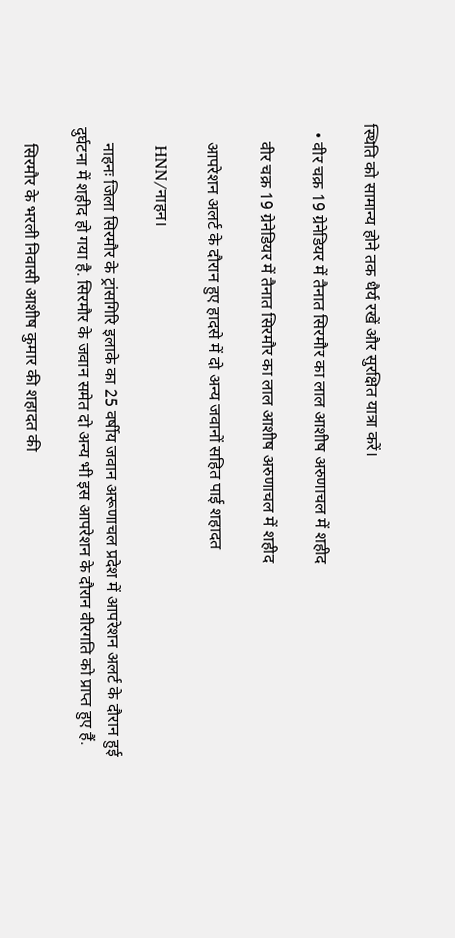स्थिति को सामान्य होने तक धैर्य रखें और सुरक्षित यात्रा करें।

  • वीर चक्र 19 ग्रेनेडियर में तैनात सिरमौर का लाल आशीष अरुणाचल में शहीद

    वीर चक्र 19 ग्रेनेडियर में तैनात सिरमौर का लाल आशीष अरुणाचल में शहीद

    आपरेशन अलर्ट के दौरान हुए हादसे में दो अन्य जवानों सहित पाई शहादत

    HNN/नाहन।

    नाहनः जिला सिरमौर के ट्रांसगिरि इलाके का 25 वर्षीय जवान अरूणाचल प्रदेश में आपरेशन अलर्ट के दौरान हुई दुर्घटना में शहीद हो गया है. सिरमौर के जवान समेत दो अन्य भी इस आपरेशन के दौरान वीरगति को प्राप्त हुए हैं.

    सिरमौर के भरली निवासी आशीष कुमार की शहादत की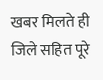खबर मिलते ही जिले सहित पूरे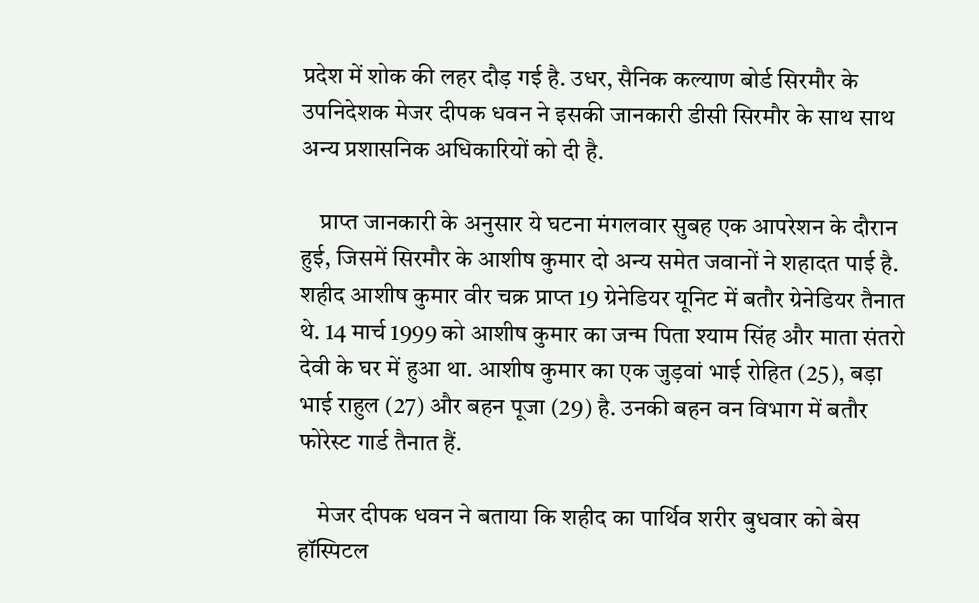प्रदेश में शोक की लहर दौड़ गई है. उधर, सैनिक कल्याण बोर्ड सिरमौर के उपनिदेशक मेजर दीपक धवन ने इसकी जानकारी डीसी सिरमौर के साथ साथ अन्य प्रशासनिक अधिकारियों को दी है.

    प्राप्त जानकारी के अनुसार ये घटना मंगलवार सुबह एक आपरेशन के दौरान हुई, जिसमें सिरमौर के आशीष कुमार दो अन्य समेत जवानों ने शहादत पाई है. शहीद आशीष कुमार वीर चक्र प्राप्त 19 ग्रेनेडियर यूनिट में बतौर ग्रेनेडियर तैनात थे. 14 मार्च 1999 को आशीष कुमार का जन्म पिता श्याम सिंह और माता संतरो देवी के घर में हुआ था. आशीष कुमार का एक जुड़वां भाई रोहित (25), बड़ा भाई राहुल (27) और बहन पूजा (29) है. उनकी बहन वन विभाग में बतौर फोरेस्ट गार्ड तैनात हैं.

    मेजर दीपक धवन ने बताया कि शहीद का पार्थिव शरीर बुधवार को बेस हॉस्पिटल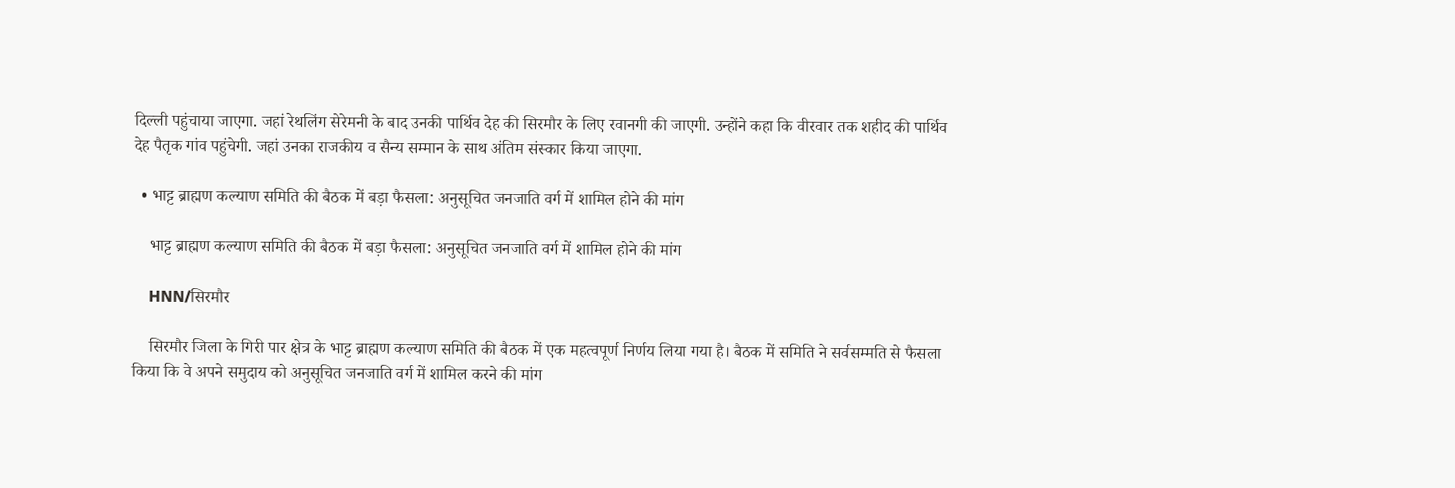दिल्ली पहुंचाया जाएगा. जहां रेथलिंग सेरेमनी के बाद उनकी पार्थिव देह की सिरमौर के लिए रवानगी की जाएगी. उन्होंने कहा कि वीरवार तक शहीद की पार्थिव देह पैतृक गांव पहुंचेगी. जहां उनका राजकीय व सैन्य सम्मान के साथ अंतिम संस्कार किया जाएगा.

  • भाट्ट ब्राह्मण कल्याण समिति की बैठक में बड़ा फैसला: अनुसूचित जनजाति वर्ग में शामिल होने की मांग

    भाट्ट ब्राह्मण कल्याण समिति की बैठक में बड़ा फैसला: अनुसूचित जनजाति वर्ग में शामिल होने की मांग

    HNN/सिरमौर

    सिरमौर जिला के गिरी पार क्षेत्र के भाट्ट ब्राह्मण कल्याण समिति की बैठक में एक महत्वपूर्ण निर्णय लिया गया है। बैठक में समिति ने सर्वसम्मति से फैसला किया कि वे अपने समुदाय को अनुसूचित जनजाति वर्ग में शामिल करने की मांग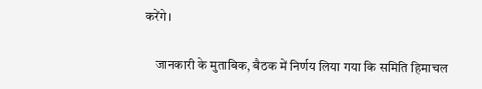करेंगे।

    जानकारी के मुताबिक, बैठक में निर्णय लिया गया कि समिति हिमाचल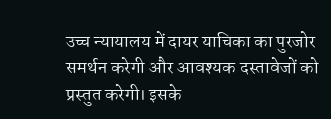उच्च न्यायालय में दायर याचिका का पुरजोर समर्थन करेगी और आवश्यक दस्तावेजों को प्रस्तुत करेगी। इसके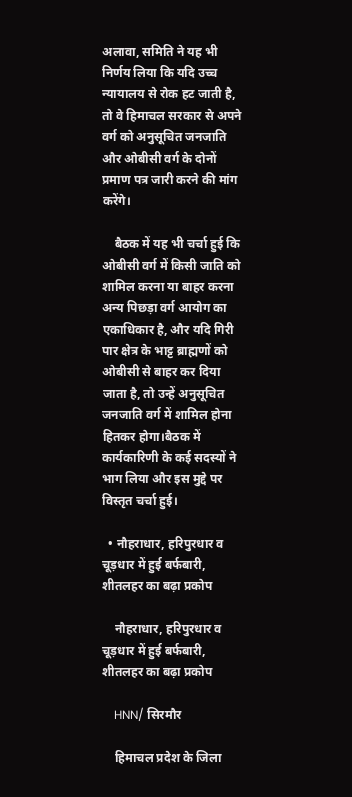अलावा, समिति ने यह भी निर्णय लिया कि यदि उच्च न्यायालय से रोक हट जाती है, तो वे हिमाचल सरकार से अपने वर्ग को अनुसूचित जनजाति और ओबीसी वर्ग के दोनों प्रमाण पत्र जारी करने की मांग करेंगे।

    बैठक में यह भी चर्चा हुई कि ओबीसी वर्ग में किसी जाति को शामिल करना या बाहर करना अन्य पिछड़ा वर्ग आयोग का एकाधिकार है, और यदि गिरी पार क्षेत्र के भाट्ट ब्राह्मणों को ओबीसी से बाहर कर दिया जाता है, तो उन्हें अनुसूचित जनजाति वर्ग में शामिल होना हितकर होगा।बैठक में कार्यकारिणी के कई सदस्यों ने भाग लिया और इस मुद्दे पर विस्तृत चर्चा हुई।

  • नौहराधार, हरिपुरधार व चूड़धार में हुई बर्फबारी, शीतलहर का बढ़ा प्रकोप

    नौहराधार, हरिपुरधार व चूड़धार में हुई बर्फबारी, शीतलहर का बढ़ा प्रकोप

    HNN/ सिरमौर

    हिमाचल प्रदेश के जिला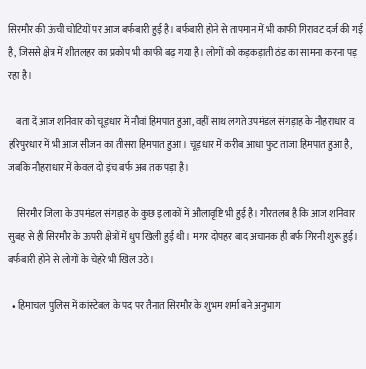सिरमौर की ऊंची चोटियों पर आज बर्फबारी हुई है। बर्फबारी होने से तापमान में भी काफी गिरावट दर्ज की गई है, जिससे क्षेत्र में शीतलहर का प्रकोप भी काफी बढ़ गया है। लोगों को कड़कड़ाती ठंड का सामना करना पड़ रहा है।

    बता दें आज शनिवार को चूड़धार में नौवां हिमपात हुआ, वहीं साथ लगते उपमंडल संगड़ाह के नौहराधार व हरिपुरधार में भी आज सीजन का तीसरा हिमपात हुआ। चूड़धार में करीब आधा फुट ताजा हिमपात हुआ है, जबकि नौहराधार में केवल दो इंच बर्फ अब तक पड़ा है।

    सिरमौर जिला के उपमंडल संगड़ाह के कुछ इलाकों में औलावृष्टि भी हुई है। गौरतलब है कि आज शनिवार सुबह से ही सिरमौर के ऊपरी क्षेत्रों में धुप खिली हुई थी। मगर दोपहर बाद अचानक ही बर्फ गिरनी शुरू हुई। बर्फबारी होने से लोगों के चेहरे भी खिल उठे।

  • हिमाचल पुलिस में कांस्टेबल के पद पर तैनात सिरमौर के शुभम शर्मा बने अनुभाग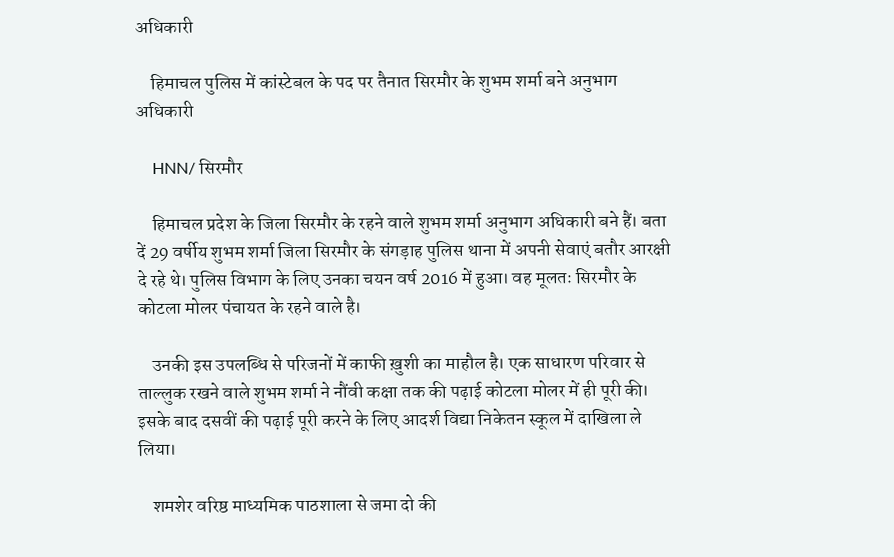अधिकारी

    हिमाचल पुलिस में कांस्टेबल के पद पर तैनात सिरमौर के शुभम शर्मा बने अनुभाग अधिकारी

    HNN/ सिरमौर

    हिमाचल प्रदेश के जिला सिरमौर के रहने वाले शुभम शर्मा अनुभाग अधिकारी बने हैं। बता दें 29 वर्षीय शुभम शर्मा जिला सिरमौर के संगड़ाह पुलिस थाना में अपनी सेवाएं बतौर आरक्षी दे रहे थे। पुलिस विभाग के लिए उनका चयन वर्ष 2016 में हुआ। वह मूलतः सिरमौर के कोटला मोलर पंचायत के रहने वाले है।

    उनकी इस उपलब्धि से परिजनों में काफी ख़ुशी का माहौल है। एक साधारण परिवार से ताल्लुक रखने वाले शुभम शर्मा ने नौंवी कक्षा तक की पढ़ाई कोटला मोलर में ही पूरी की। इसके बाद दसवीं की पढ़ाई पूरी करने के लिए आदर्श विद्या निकेतन स्कूल में दाखिला ले लिया।

    शमशेर वरिष्ठ माध्यमिक पाठशाला से जमा दो की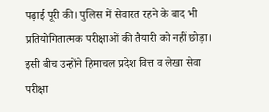पढ़ाई पूरी की। पुलिस में सेवारत रहने के बाद भी प्रतियोगितात्मक परीक्षाओं की तैयारी को नहीं छोड़ा। इसी बीच उन्होंने हिमाचल प्रदेश वित्त व लेखा सेवा परीक्षा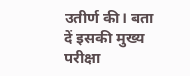उतीर्ण की। बता दें इसकी मुख्य परीक्षा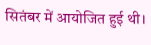सितंबर में आयोजित हुई थी।